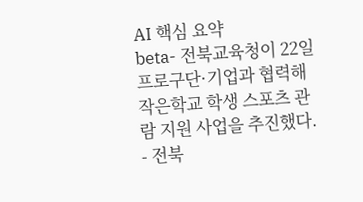AI 핵심 요약
beta- 전북교육청이 22일 프로구단·기업과 협력해 작은학교 학생 스포츠 관람 지원 사업을 추진했다.
- 전북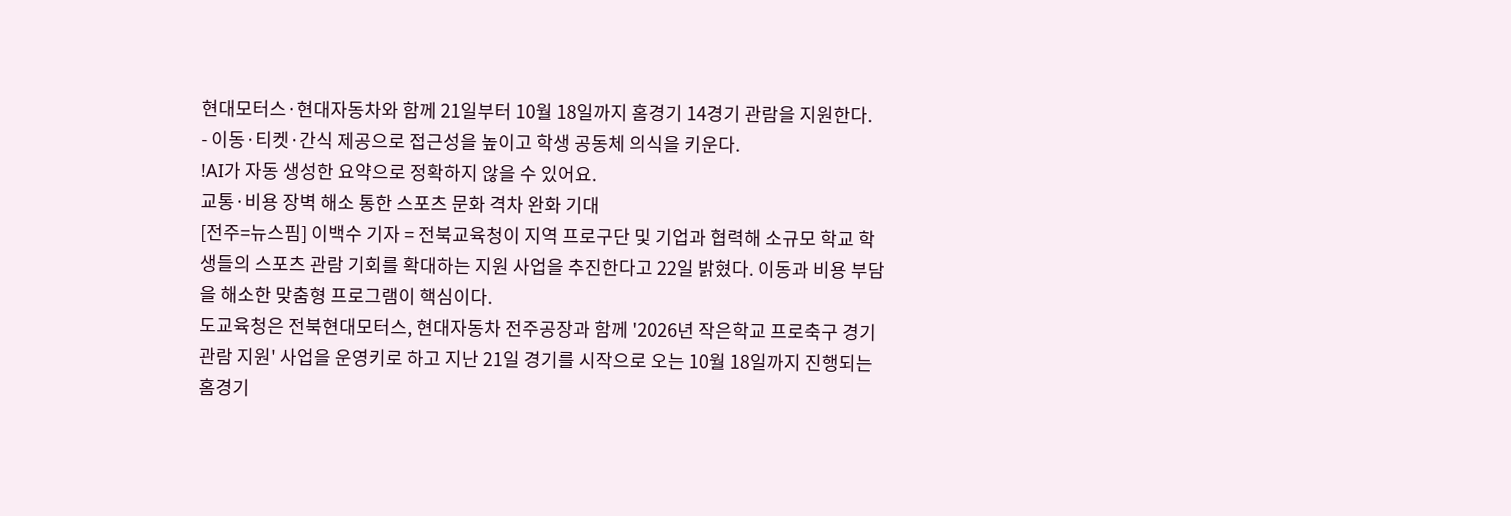현대모터스·현대자동차와 함께 21일부터 10월 18일까지 홈경기 14경기 관람을 지원한다.
- 이동·티켓·간식 제공으로 접근성을 높이고 학생 공동체 의식을 키운다.
!AI가 자동 생성한 요약으로 정확하지 않을 수 있어요.
교통·비용 장벽 해소 통한 스포츠 문화 격차 완화 기대
[전주=뉴스핌] 이백수 기자 = 전북교육청이 지역 프로구단 및 기업과 협력해 소규모 학교 학생들의 스포츠 관람 기회를 확대하는 지원 사업을 추진한다고 22일 밝혔다. 이동과 비용 부담을 해소한 맞춤형 프로그램이 핵심이다.
도교육청은 전북현대모터스, 현대자동차 전주공장과 함께 '2026년 작은학교 프로축구 경기 관람 지원' 사업을 운영키로 하고 지난 21일 경기를 시작으로 오는 10월 18일까지 진행되는 홈경기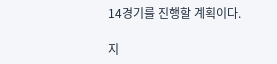14경기를 진행할 계획이다.

지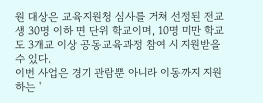원 대상은 교육지원청 심사를 거쳐 선정된 전교생 30명 이하 면 단위 학교이며, 10명 미만 학교도 3개교 이상 공동교육과정 참여 시 지원받을 수 있다.
이번 사업은 경기 관람뿐 아니라 이동까지 지원하는 '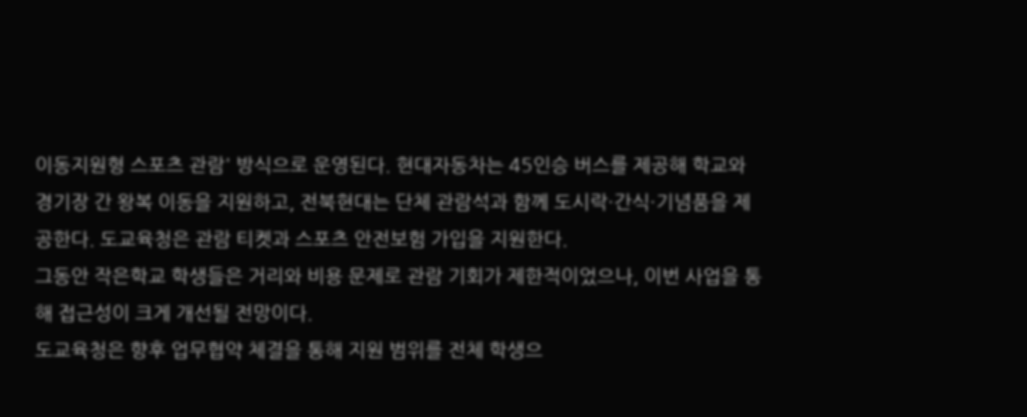이동지원형 스포츠 관람' 방식으로 운영된다. 현대자동차는 45인승 버스를 제공해 학교와 경기장 간 왕복 이동을 지원하고, 전북현대는 단체 관람석과 함께 도시락·간식·기념품을 제공한다. 도교육청은 관람 티켓과 스포츠 안전보험 가입을 지원한다.
그동안 작은학교 학생들은 거리와 비용 문제로 관람 기회가 제한적이었으나, 이번 사업을 통해 접근성이 크게 개선될 전망이다.
도교육청은 향후 업무협약 체결을 통해 지원 범위를 전체 학생으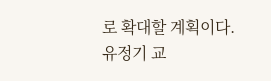로 확대할 계획이다. 유정기 교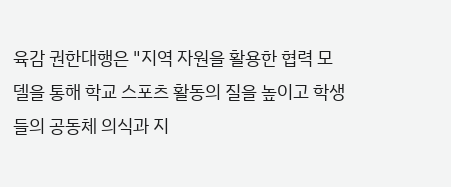육감 권한대행은 "지역 자원을 활용한 협력 모델을 통해 학교 스포츠 활동의 질을 높이고 학생들의 공동체 의식과 지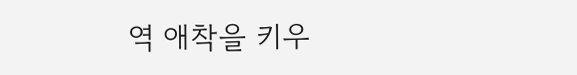역 애착을 키우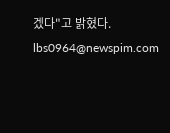겠다"고 밝혔다.
lbs0964@newspim.com